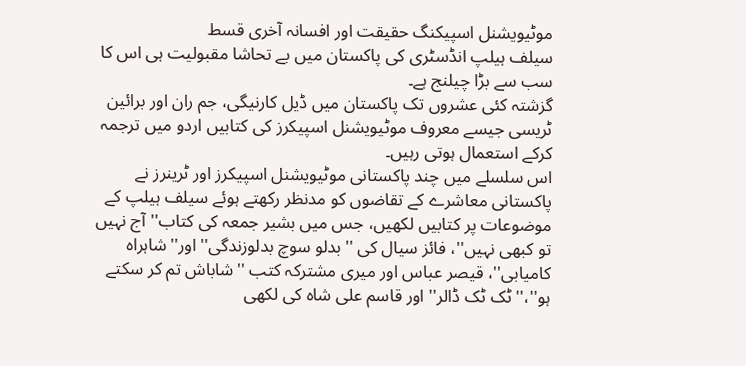موٹیویشنل اسپیکنگ حقیقت اور افسانہ آخری قسط
سیلف ہیلپ انڈسٹری کی پاکستان میں بے تحاشا مقبولیت ہی اس کا سب سے بڑا چیلنج ہے۔
گزشتہ کئی عشروں تک پاکستان میں ڈیل کارنیگی، جم ران اور برائین ٹریسی جیسے معروف موٹیویشنل اسپیکرز کی کتابیں اردو میں ترجمہ کرکے استعمال ہوتی رہیں۔
اس سلسلے میں چند پاکستانی موٹیویشنل اسپیکرز اور ٹرینرز نے پاکستانی معاشرے کے تقاضوں کو مدنظر رکھتے ہوئے سیلف ہیلپ کے موضوعات پر کتابیں لکھیں، جس میں بشیر جمعہ کی کتاب''آج نہیں تو کبھی نہیں''، فائز سیال کی ''بدلو سوچ بدلوزندگی'' اور''شاہراہ کامیابی''، قیصر عباس اور میری مشترکہ کتب ''شاباش تم کر سکتے ہو''،''ٹک ٹک ڈالر'' اور قاسم علی شاہ کی لکھی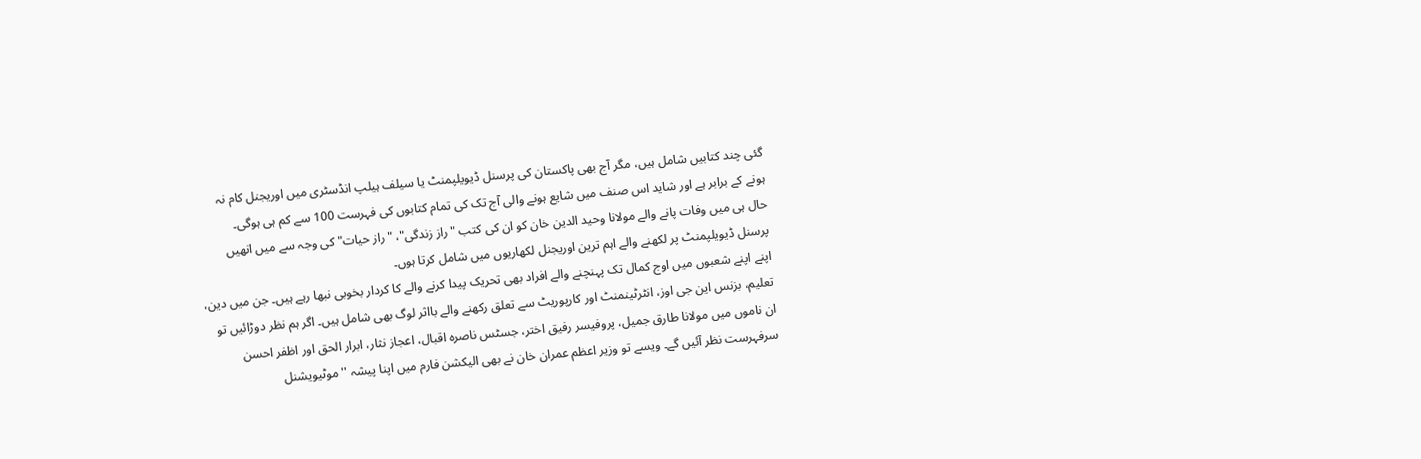گئی چند کتابیں شامل ہیں، مگر آج بھی پاکستان کی پرسنل ڈیویلپمنٹ یا سیلف ہیلپ انڈسٹری میں اوریجنل کام نہ ہونے کے برابر ہے اور شاید اس صنف میں شایع ہونے والی آج تک کی تمام کتابوں کی فہرست 100 سے کم ہی ہوگی۔
حال ہی میں وفات پانے والے مولانا وحید الدین خان کو ان کی کتب "راز زندگی"، "راز حیات" کی وجہ سے میں انھیں پرسنل ڈیویلپمنٹ پر لکھنے والے اہم ترین اوریجنل لکھاریوں میں شامل کرتا ہوں۔
اپنے اپنے شعبوں میں اوج کمال تک پہنچنے والے افراد بھی تحریک پیدا کرنے والے کا کردار بخوبی نبھا رہے ہیں۔ جن میں دین، تعلیم، بزنس این جی اوز، انٹرٹینمنٹ اور کارپوریٹ سے تعلق رکھنے والے بااثر لوگ بھی شامل ہیں۔ اگر ہم نظر دوڑائیں تو ان ناموں میں مولانا طارق جمیل، پروفیسر رفیق اختر، جسٹس ناصرہ اقبال، اعجاز نثار، ابرار الحق اور اظفر احسن سرفہرست نظر آئیں گے۔ ویسے تو وزیر اعظم عمران خان نے بھی الیکشن فارم میں اپنا پیشہ ''موٹیویشنل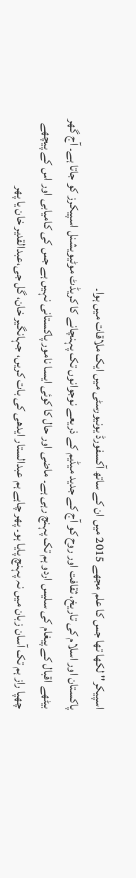اسپیکر'' لکھا تھا جس کا علم مجھے 2015 میں ان کے ساتھ آکسفورڈ یونیورسٹی میں ایک ملاقات میں ہوا۔
پاکستان اور اسلام کی تاریخ، ثقافت اور روح کو آج کے جدید میڈیم کے ذریعے نوجوانوں تک پہنچانے کا کریڈٹ موٹیویشنل اسپیکرز کو جاتا ہے۔ آج گھر بیٹھے اقبال کے پیغام کی سلیس اردو ہم تک پہنچ رہی ہے۔ ماضی اور حال کا کوئی ایسا نامور پاکستانی نہیں ہے جس کی کامیابی اور اس کے پیچھے چھپا راز ہم تک آسان زبان میں نہ پہنچ پایا ہو۔ پھر چاہے ہم عبدالستار ایدھی کی بات کریں، جہانگیر خان، گل جی،عبدالقدیر خان یا پھر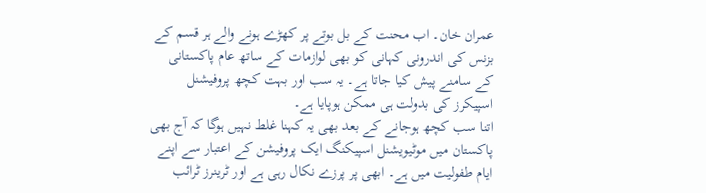عمران خان۔ اب محنت کے بل بوتے پر کھڑے ہونے والے ہر قسم کے بزنس کی اندرونی کہانی کو بھی لوازمات کے ساتھ عام پاکستانی کے سامنے پیش کیا جاتا ہے۔ یہ سب اور بہت کچھ پروفیشنل اسپیکرز کی بدولت ہی ممکن ہوپایا ہے۔
اتنا سب کچھ ہوجانے کے بعد بھی یہ کہنا غلط نہیں ہوگا کہ آج بھی پاکستان میں موٹیویشنل اسپیکنگ ایک پروفیشن کے اعتبار سے اپنے ایام طفولیت میں ہے۔ ابھی پر پرزے نکال رہی ہے اور ٹرینرز ٹرائب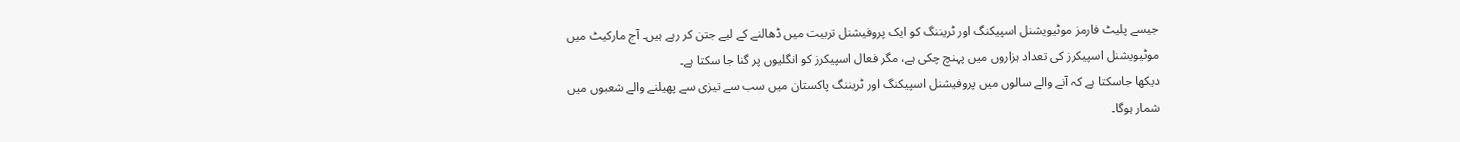جیسے پلیٹ فارمز موٹیویشنل اسپیکنگ اور ٹریننگ کو ایک پروفیشنل تربیت میں ڈھالنے کے لیے جتن کر رہے ہیں۔ آج مارکیٹ میں موٹیویشنل اسپیکرز کی تعداد ہزاروں میں پہنچ چکی ہے، مگر فعال اسپیکرز کو انگلیوں پر گنا جا سکتا ہے۔
دیکھا جاسکتا ہے کہ آنے والے سالوں میں پروفیشنل اسپیکنگ اور ٹریننگ پاکستان میں سب سے تیزی سے پھیلنے والے شعبوں میں شمار ہوگا۔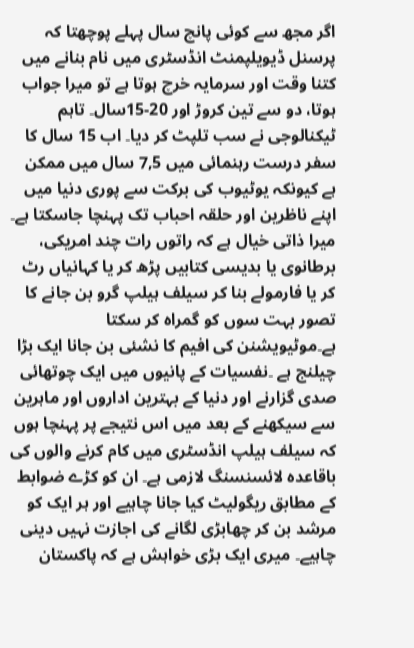اگر مجھ سے کوئی پانچ سال پہلے پوچھتا کہ پرسنل ڈیویلپمنٹ انڈسٹری میں نام بنانے میں کتنا وقت اور سرمایہ خرچ ہوتا ہے تو میرا جواب ہوتا، دو سے تین کروڑ اور 20-15سال۔ تاہم ٹیکنالوجی نے سب تلپٹ کر دیا۔ اب 15 سال کا سفر درست رہنمائی میں 7,5 سال میں ممکن ہے کیونکہ یوٹیوب کی برکت سے پوری دنیا میں اپنے ناظرین اور حلقہ احباب تک پہنچا جاسکتا ہے۔
میرا ذاتی خیال ہے کہ راتوں رات چند امریکی، برطانوی یا بدیسی کتابیں پڑھ کر یا کہانیاں رٹ کر یا فارمولے بنا کر سیلف ہیلپ گرو بن جانے کا تصور بہت سوں کو گمراہ کر سکتا ہے۔موٹیویشنن کی افیم کا نشئی بن جانا ایک بڑا چیلنج ہے ۔نفسیات کے پانیوں میں ایک چوتھائی صدی گزارنے اور دنیا کے بہترین اداروں اور ماہرین سے سیکھنے کے بعد میں اس نتیجے پر پہنچا ہوں کہ سیلف ہیلپ انڈسٹری میں کام کرنے والوں کی باقاعدہ لائسنسنگ لازمی ہے۔ ان کو کڑے ضوابط کے مطابق ریگولیٹ کیا جانا چاہیے اور ہر ایک کو مرشد بن کر چھابڑی لگانے کی اجازت نہیں دینی چاہیے۔ میری ایک بڑی خواہش ہے کہ پاکستان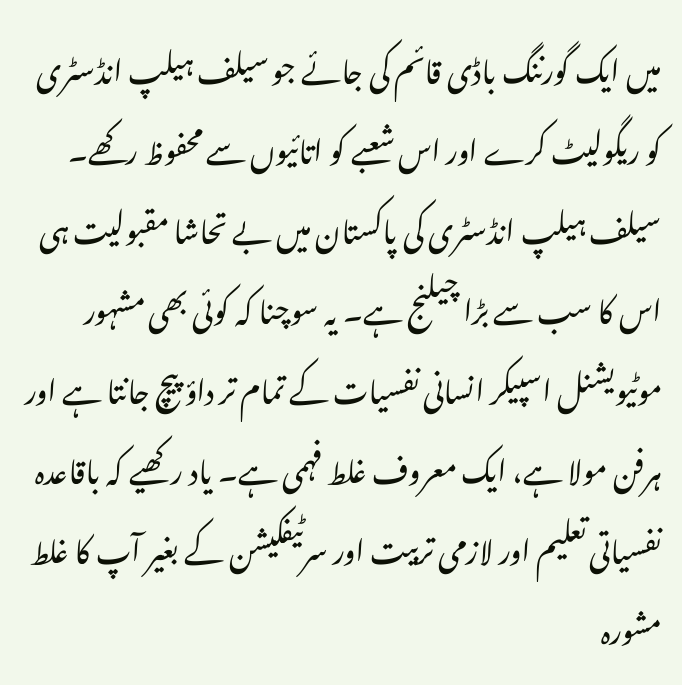میں ایک گورننگ باڈی قائم کی جائے جو سیلف ہیلپ انڈسٹری کو ریگولیٹ کرے اور اس شعبے کو اتائیوں سے محفوظ رکھے۔
سیلف ہیلپ انڈسٹری کی پاکستان میں بے تحاشا مقبولیت ہی اس کا سب سے بڑا چیلنج ہے۔ یہ سوچنا کہ کوئی بھی مشہور موٹیویشنل اسپیکر انسانی نفسیات کے تمام تر داؤ پیچ جانتا ہے اور ہرفن مولا ہے، ایک معروف غلط فہمی ہے۔ یاد رکھیے کہ باقاعدہ نفسیاتی تعلیم اور لازمی تربیت اور سرٹیفکیشن کے بغیر آپ کا غلط مشورہ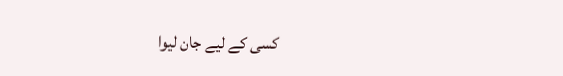کسی کے لیے جان لیوا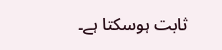ثابت ہوسکتا ہے۔